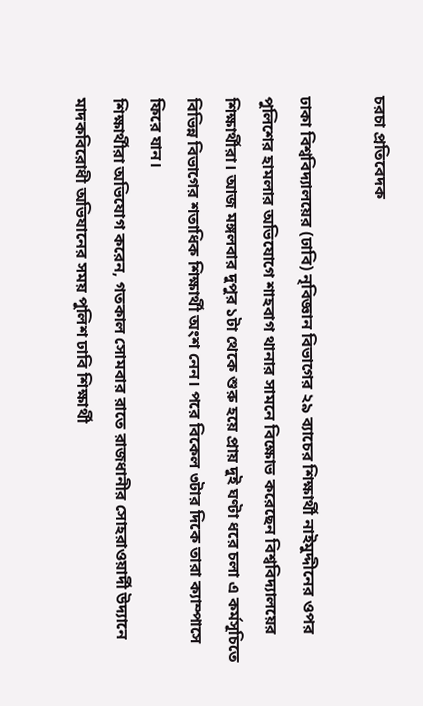চরচা প্রতিবেদক

ঢাকা বিশ্ববিদ্যালয়ের (ঢাবি) নৃবিজ্ঞান বিভাগের ২৯ ব্যাচের শিক্ষার্থী নাইমুদ্দীনের ওপর পুলিশের হামলার অভিযোগে শাহবাগ থানার সামনে বিক্ষোভ করেছেন বিশ্ববিদ্যালয়ের শিক্ষার্থীরা। আজ মঙ্গলবার দুপুর ১টা থেকে শুরু হয়ে প্রায় দুই ঘণ্টা ধরে চলা এ কর্মসূচিতে বিভিন্ন বিভাগের শতাধিক শিক্ষার্থী অংশ নেন। পরে বিকেল ৩টার দিকে তারা ক্যাম্পাসে ফিরে যান।
শিক্ষার্থীরা অভিযোগ করেন, গতকাল সোমবার রাতে রাজধানীর সোহরাওয়ার্দী উদ্যানে মাদকবিরোধী অভিযানের সময় পুলিশ ঢাবি শিক্ষার্থী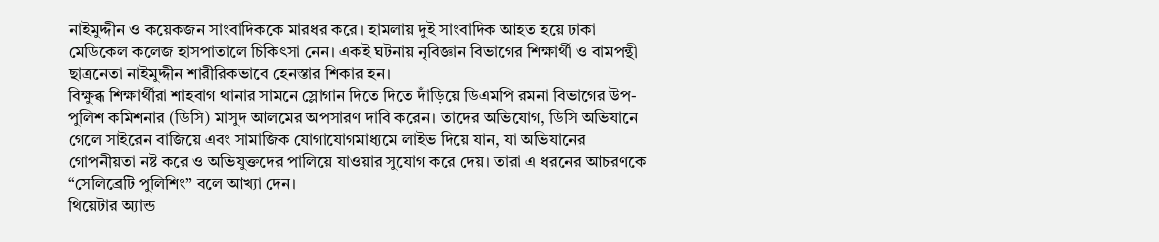নাইমুদ্দীন ও কয়েকজন সাংবাদিককে মারধর করে। হামলায় দুই সাংবাদিক আহত হয়ে ঢাকা মেডিকেল কলেজ হাসপাতালে চিকিৎসা নেন। একই ঘটনায় নৃবিজ্ঞান বিভাগের শিক্ষার্থী ও বামপন্থী ছাত্রনেতা নাইমুদ্দীন শারীরিকভাবে হেনস্তার শিকার হন।
বিক্ষুব্ধ শিক্ষার্থীরা শাহবাগ থানার সামনে স্লোগান দিতে দিতে দাঁড়িয়ে ডিএমপি রমনা বিভাগের উপ-পুলিশ কমিশনার (ডিসি) মাসুদ আলমের অপসারণ দাবি করেন। তাদের অভিযোগ, ডিসি অভিযানে গেলে সাইরেন বাজিয়ে এবং সামাজিক যোগাযোগমাধ্যমে লাইভ দিয়ে যান, যা অভিযানের গোপনীয়তা নষ্ট করে ও অভিযুক্তদের পালিয়ে যাওয়ার সুযোগ করে দেয়। তারা এ ধরনের আচরণকে “সেলিব্রেটি পুলিশিং” বলে আখ্যা দেন।
থিয়েটার অ্যান্ড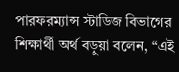পারফরম্যান্স স্টাডিজ বিভাগের শিক্ষার্থী অর্থ বড়ুয়া বলেন, “এই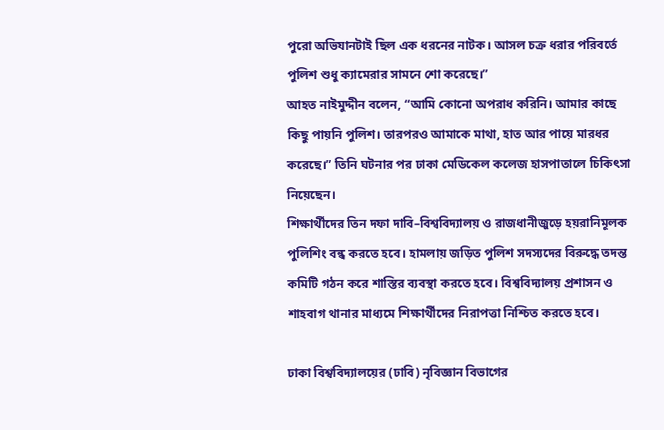পুরো অভিযানটাই ছিল এক ধরনের নাটক। আসল চক্র ধরার পরিবর্তে পুলিশ শুধু ক্যামেরার সামনে শো করেছে।”
আহত নাইমুদ্দীন বলেন, “আমি কোনো অপরাধ করিনি। আমার কাছে কিছু পায়নি পুলিশ। তারপরও আমাকে মাথা, হাত আর পায়ে মারধর করেছে।” তিনি ঘটনার পর ঢাকা মেডিকেল কলেজ হাসপাতালে চিকিৎসা নিয়েছেন।
শিক্ষার্থীদের তিন দফা দাবি–বিশ্ববিদ্যালয় ও রাজধানীজুড়ে হয়রানিমূলক পুলিশিং বন্ধ করতে হবে। হামলায় জড়িত পুলিশ সদস্যদের বিরুদ্ধে তদন্ত কমিটি গঠন করে শাস্তির ব্যবস্থা করতে হবে। বিশ্ববিদ্যালয় প্রশাসন ও শাহবাগ থানার মাধ্যমে শিক্ষার্থীদের নিরাপত্তা নিশ্চিত করতে হবে।

ঢাকা বিশ্ববিদ্যালয়ের (ঢাবি) নৃবিজ্ঞান বিভাগের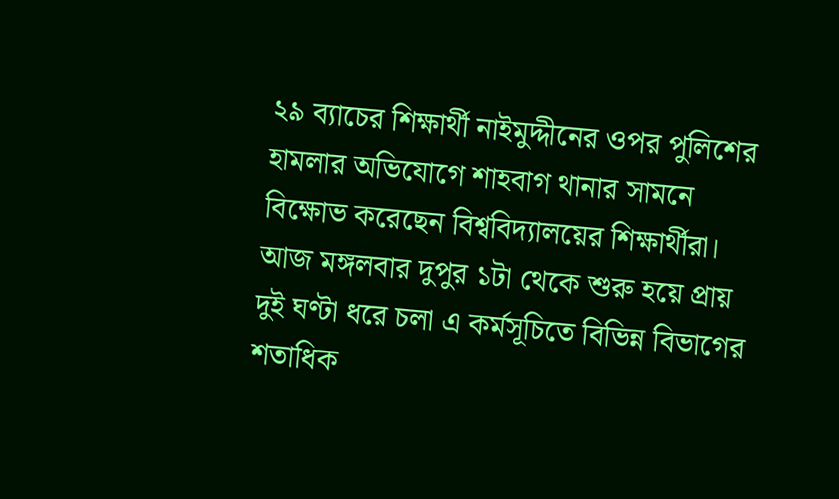২৯ ব্যাচের শিক্ষার্থী নাইমুদ্দীনের ওপর পুলিশের হামলার অভিযোগে শাহবাগ থানার সামনে বিক্ষোভ করেছেন বিশ্ববিদ্যালয়ের শিক্ষার্থীরা। আজ মঙ্গলবার দুপুর ১টা থেকে শুরু হয়ে প্রায় দুই ঘণ্টা ধরে চলা এ কর্মসূচিতে বিভিন্ন বিভাগের শতাধিক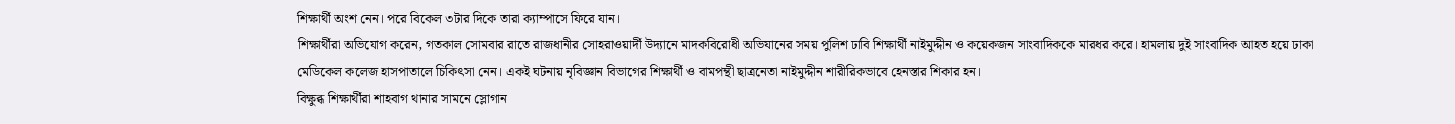শিক্ষার্থী অংশ নেন। পরে বিকেল ৩টার দিকে তারা ক্যাম্পাসে ফিরে যান।
শিক্ষার্থীরা অভিযোগ করেন, গতকাল সোমবার রাতে রাজধানীর সোহরাওয়ার্দী উদ্যানে মাদকবিরোধী অভিযানের সময় পুলিশ ঢাবি শিক্ষার্থী নাইমুদ্দীন ও কয়েকজন সাংবাদিককে মারধর করে। হামলায় দুই সাংবাদিক আহত হয়ে ঢাকা মেডিকেল কলেজ হাসপাতালে চিকিৎসা নেন। একই ঘটনায় নৃবিজ্ঞান বিভাগের শিক্ষার্থী ও বামপন্থী ছাত্রনেতা নাইমুদ্দীন শারীরিকভাবে হেনস্তার শিকার হন।
বিক্ষুব্ধ শিক্ষার্থীরা শাহবাগ থানার সামনে স্লোগান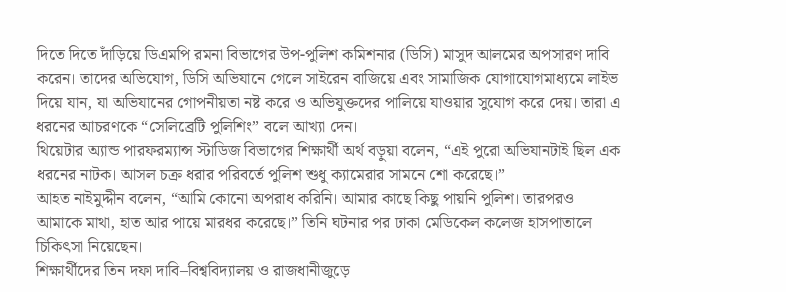দিতে দিতে দাঁড়িয়ে ডিএমপি রমনা বিভাগের উপ-পুলিশ কমিশনার (ডিসি) মাসুদ আলমের অপসারণ দাবি করেন। তাদের অভিযোগ, ডিসি অভিযানে গেলে সাইরেন বাজিয়ে এবং সামাজিক যোগাযোগমাধ্যমে লাইভ দিয়ে যান, যা অভিযানের গোপনীয়তা নষ্ট করে ও অভিযুক্তদের পালিয়ে যাওয়ার সুযোগ করে দেয়। তারা এ ধরনের আচরণকে “সেলিব্রেটি পুলিশিং” বলে আখ্যা দেন।
থিয়েটার অ্যান্ড পারফরম্যান্স স্টাডিজ বিভাগের শিক্ষার্থী অর্থ বড়ুয়া বলেন, “এই পুরো অভিযানটাই ছিল এক ধরনের নাটক। আসল চক্র ধরার পরিবর্তে পুলিশ শুধু ক্যামেরার সামনে শো করেছে।”
আহত নাইমুদ্দীন বলেন, “আমি কোনো অপরাধ করিনি। আমার কাছে কিছু পায়নি পুলিশ। তারপরও আমাকে মাথা, হাত আর পায়ে মারধর করেছে।” তিনি ঘটনার পর ঢাকা মেডিকেল কলেজ হাসপাতালে চিকিৎসা নিয়েছেন।
শিক্ষার্থীদের তিন দফা দাবি–বিশ্ববিদ্যালয় ও রাজধানীজুড়ে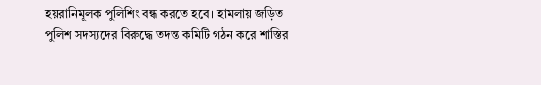হয়রানিমূলক পুলিশিং বন্ধ করতে হবে। হামলায় জড়িত পুলিশ সদস্যদের বিরুদ্ধে তদন্ত কমিটি গঠন করে শাস্তির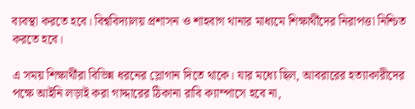ব্যবস্থা করতে হবে। বিশ্ববিদ্যালয় প্রশাসন ও শাহবাগ থানার মাধ্যমে শিক্ষার্থীদের নিরাপত্তা নিশ্চিত করতে হবে।

এ সময় শিক্ষার্থীরা বিভিন্ন ধরনের স্লোগান দিতে থাকে। যার মধ্যে ছিল, আবরারের হত্যাকারীদের পক্ষে আইনি লড়াই করা গাদ্দারের ঠিকানা রাবি ক্যাম্পাসে হবে না,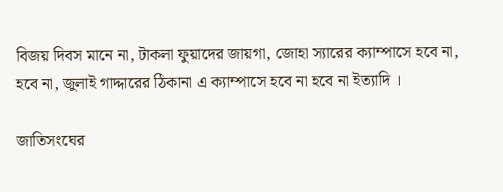বিজয় দিবস মানে না, টাকলা ফুয়াদের জায়গা, জোহা স্যারের ক্যাম্পাসে হবে না, হবে না, জুলাই গাদ্দারের ঠিকানা এ ক্যাম্পাসে হবে না হবে না ইত্যাদি ।

জাতিসংঘের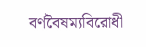বর্ণবৈষম্যবিরোধী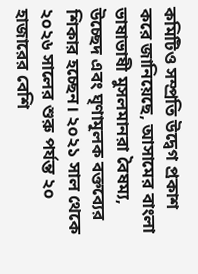কমিটিও সম্প্রতি উদ্বেগ প্রকাশ করে জানিয়েছে, আসামের বাংলা ভাষাভাষী মুসলমানরা বৈষম্য, উচ্ছেদ এবং ঘৃণামূলক বক্তব্যের শিকার হচ্ছেন। ২০২১ সাল থেকে ২০২৬ সালের শুরু পর্যন্ত ২০ হাজারের বেশি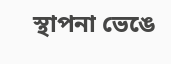স্থাপনা ভেঙে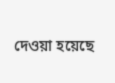দেওয়া হয়েছে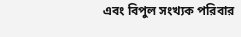এবং বিপুল সংখ্যক পরিবার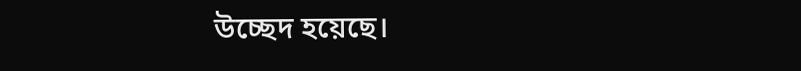উচ্ছেদ হয়েছে।